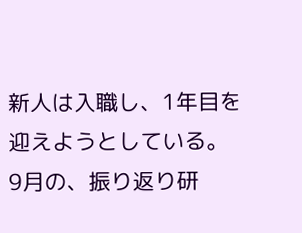新人は入職し、1年目を迎えようとしている。
9月の、振り返り研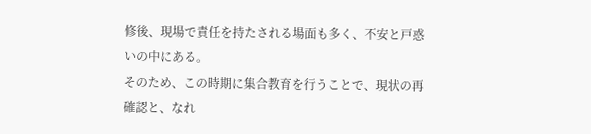修後、現場で責任を持たされる場面も多く、不安と戸惑いの中にある。
そのため、この時期に集合教育を行うことで、現状の再確認と、なれ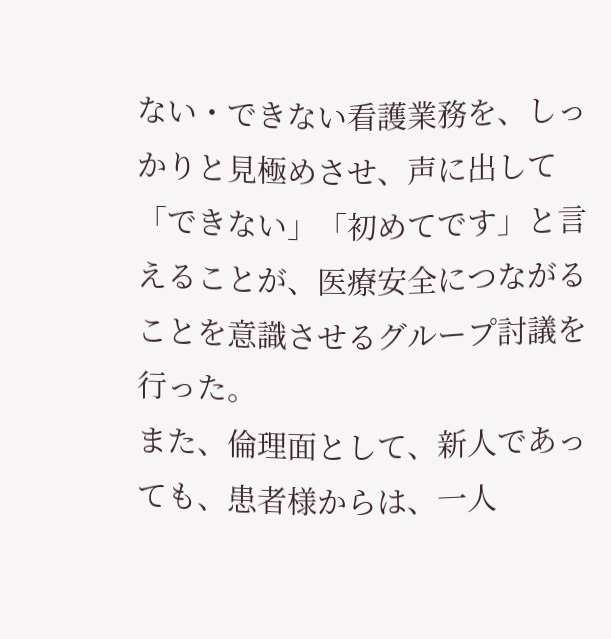ない・できない看護業務を、しっかりと見極めさせ、声に出して「できない」「初めてです」と言えることが、医療安全につながることを意識させるグループ討議を行った。
また、倫理面として、新人であっても、患者様からは、一人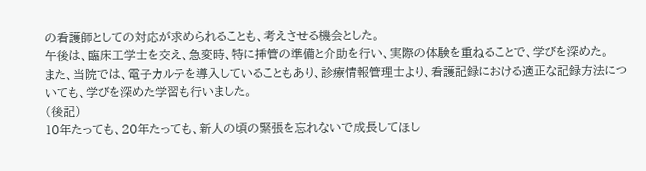の看護師としての対応が求められることも、考えさせる機会とした。
午後は、臨床工学士を交え、急変時、特に挿管の準備と介助を行い、実際の体験を重ねることで、学びを深めた。
また、当院では、電子カルテを導入していることもあり、診療情報管理士より、看護記録における適正な記録方法についても、学びを深めた学習も行いました。
(後記)
10年たっても、20年たっても、新人の頃の緊張を忘れないで成長してほし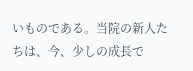いものである。当院の新人たちは、今、少しの成長で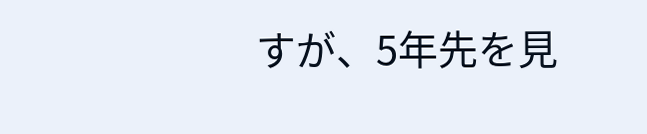すが、5年先を見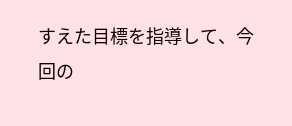すえた目標を指導して、今回の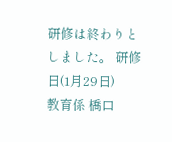研修は終わりとしました。 研修日(1月29日)
教育係 橋口